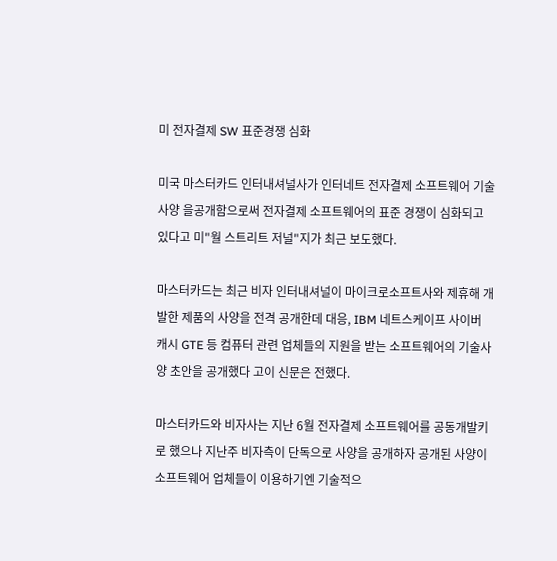미 전자결제 SW 표준경쟁 심화

미국 마스터카드 인터내셔널사가 인터네트 전자결제 소프트웨어 기술 사양 을공개함으로써 전자결제 소프트웨어의 표준 경쟁이 심화되고 있다고 미"월 스트리트 저널"지가 최근 보도했다.

마스터카드는 최근 비자 인터내셔널이 마이크로소프트사와 제휴해 개발한 제품의 사양을 전격 공개한데 대응, IBM 네트스케이프 사이버 캐시 GTE 등 컴퓨터 관련 업체들의 지원을 받는 소프트웨어의 기술사양 초안을 공개했다 고이 신문은 전했다.

마스터카드와 비자사는 지난 6월 전자결제 소프트웨어를 공동개발키로 했으나 지난주 비자측이 단독으로 사양을 공개하자 공개된 사양이 소프트웨어 업체들이 이용하기엔 기술적으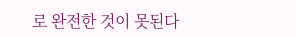로 완전한 것이 못된다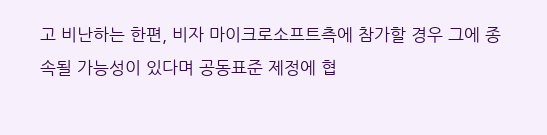고 비난하는 한편, 비자 마이크로소프트측에 참가할 경우 그에 종속될 가능성이 있다며 공동표준 제정에 협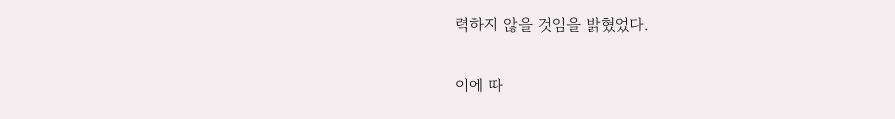력하지 않을 것임을 밝혔었다.

이에 따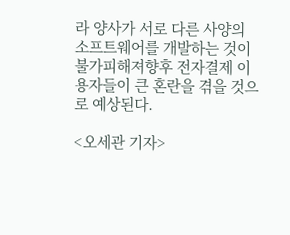라 양사가 서로 다른 사양의 소프트웨어를 개발하는 것이 불가피해져향후 전자결제 이용자들이 큰 혼란을 겪을 것으로 예상된다.

<오세관 기자>